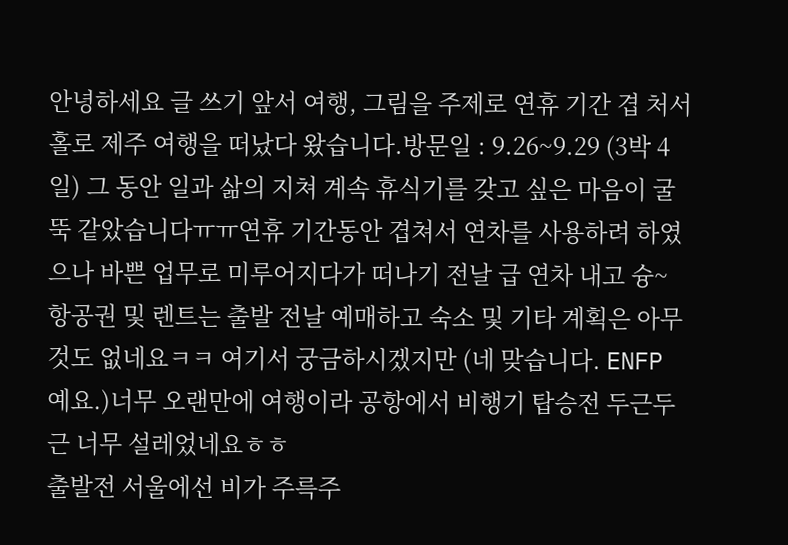안녕하세요 글 쓰기 앞서 여행, 그림을 주제로 연휴 기간 겹 처서 홀로 제주 여행을 떠났다 왔습니다.방문일 : 9.26~9.29 (3박 4일) 그 동안 일과 삶의 지쳐 계속 휴식기를 갖고 싶은 마음이 굴뚝 같았습니다ㅠㅠ연휴 기간동안 겹쳐서 연차를 사용하려 하였으나 바쁜 업무로 미루어지다가 떠나기 전날 급 연차 내고 슝~ 항공권 및 렌트는 출발 전날 예매하고 숙소 및 기타 계획은 아무것도 없네요ㅋㅋ 여기서 궁금하시겠지만 (네 맞습니다. ENFP 예요.)너무 오랜만에 여행이라 공항에서 비행기 탑승전 두근두근 너무 설레었네요ㅎㅎ
출발전 서울에선 비가 주륵주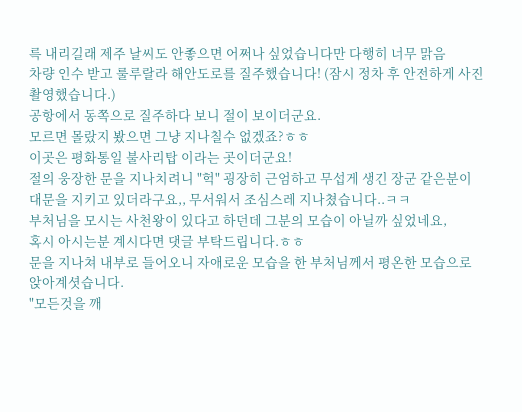륵 내리길래 제주 날씨도 안좋으면 어쩌나 싶었습니다만 다행히 너무 맑음
차량 인수 받고 룰루랄라 해안도로를 질주했습니다! (잠시 정차 후 안전하게 사진 촬영했습니다.)
공항에서 동쪽으로 질주하다 보니 절이 보이더군요.
모르면 몰랐지 봤으면 그냥 지나칠수 없겠죠?ㅎㅎ
이곳은 평화통일 불사리탑 이라는 곳이더군요!
절의 웅장한 문을 지나치려니 "헉" 굉장히 근엄하고 무섭게 생긴 장군 같은분이 대문을 지키고 있더라구요,, 무서워서 조심스레 지나쳤습니다..ㅋㅋ
부처님을 모시는 사천왕이 있다고 하던데 그분의 모습이 아닐까 싶었네요,
혹시 아시는분 계시다면 댓글 부탁드립니다.ㅎㅎ
문을 지나쳐 내부로 들어오니 자애로운 모습을 한 부처님께서 평온한 모습으로 앉아계셧습니다.
"모든것을 깨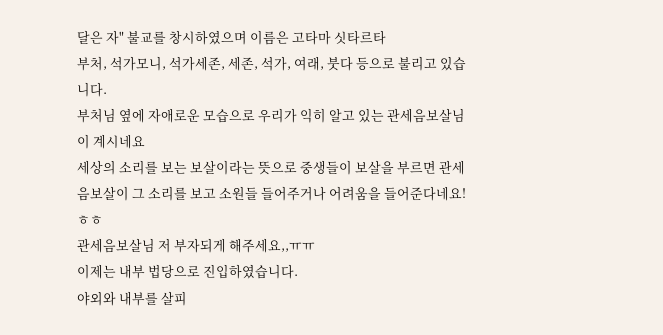달은 자" 불교를 창시하였으며 이름은 고타마 싯타르타
부처, 석가모니, 석가세존, 세존, 석가, 여래, 붓다 등으로 불리고 있습니다.
부처님 옆에 자애로운 모습으로 우리가 익히 알고 있는 관세음보살님이 계시네요
세상의 소리를 보는 보살이라는 뜻으로 중생들이 보살을 부르면 관세음보살이 그 소리를 보고 소원들 들어주거나 어려움을 들어준다네요!ㅎㅎ
관세음보살님 저 부자되게 해주세요,,ㅠㅠ
이제는 내부 법당으로 진입하였습니다.
야외와 내부를 살피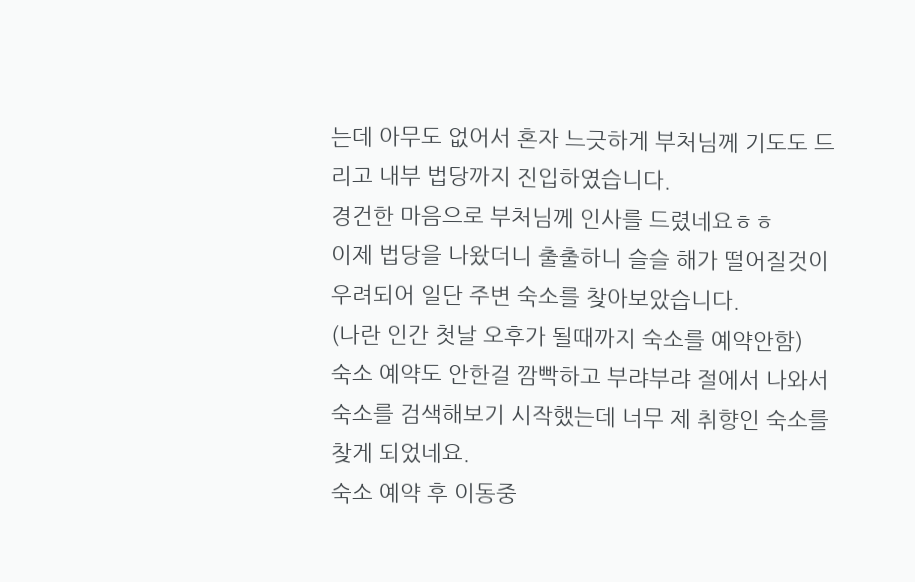는데 아무도 없어서 혼자 느긋하게 부처님께 기도도 드리고 내부 법당까지 진입하였습니다.
경건한 마음으로 부처님께 인사를 드렸네요ㅎㅎ
이제 법당을 나왔더니 출출하니 슬슬 해가 떨어질것이 우려되어 일단 주변 숙소를 찾아보았습니다.
(나란 인간 첫날 오후가 될때까지 숙소를 예약안함)
숙소 예약도 안한걸 깜빡하고 부랴부랴 절에서 나와서 숙소를 검색해보기 시작했는데 너무 제 취향인 숙소를 찾게 되었네요.
숙소 예약 후 이동중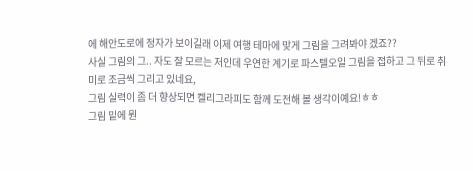에 해안도로에 정자가 보이길래 이제 여행 테마에 맞게 그림을 그려봐야 겠죠??
사실 그림의 그.. 자도 잘 모르는 저인데 우연한 계기로 파스텔오일 그림을 접하고 그 뒤로 취미로 조금씩 그리고 있네요,
그림 실력이 좀 더 향상되면 켈리그라피도 함께 도전해 볼 생각이예요!ㅎㅎ
그림 밑에 뭔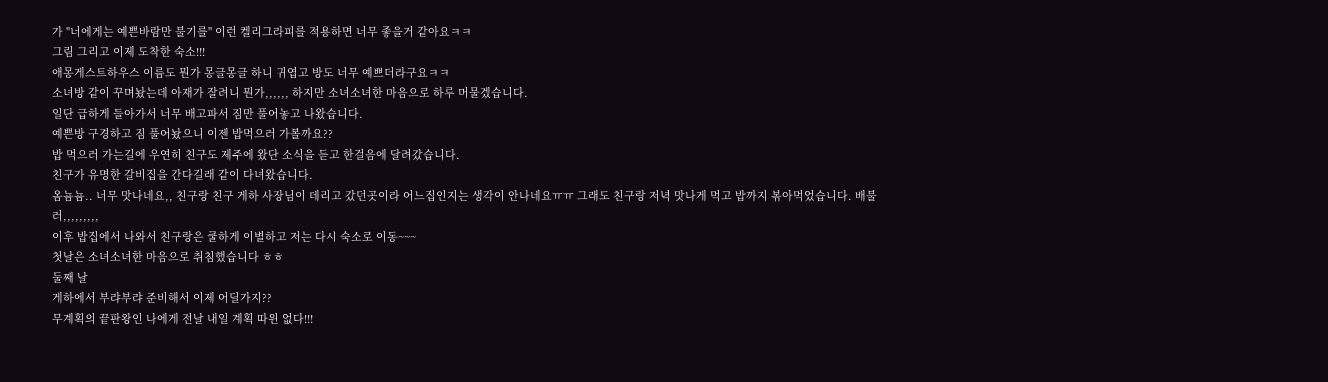가 "너에게는 예쁜바람만 불기를" 이런 켈리그라피를 적용하면 너무 좋을거 같아요ㅋㅋ
그림 그리고 이제 도착한 숙소!!!
애몽게스트하우스 이름도 뭔가 몽글몽글 하니 귀엽고 방도 너무 예쁘더라구요ㅋㅋ
소녀방 같이 꾸며놨는데 아재가 잘려니 뭔가,,,,,, 하지만 소녀소녀한 마음으로 하루 머물겠습니다.
일단 급하게 들아가서 너무 배고파서 짐만 풀어놓고 나왔습니다.
예쁜방 구경하고 짐 풀어놨으니 이젠 밥먹으러 가볼까요??
밥 먹으러 가는길에 우연히 친구도 제주에 왔단 소식을 듣고 한걸음에 달려갔습니다.
친구가 유명한 갈비집을 간다길래 같이 다녀왔습니다.
옴뇸뇸.. 너무 맛나네요,, 친구랑 친구 게하 사장님이 데리고 갔던곳이라 어느집인지는 생각이 안나네요ㅠㅠ 그래도 친구랑 저녁 맛나게 먹고 밥까지 볶아먹었습니다. 배불러,,,,,,,,,
이후 밥집에서 나와서 친구랑은 쿨하게 이별하고 저는 다시 숙소로 이동~~~
첫날은 소녀소녀한 마음으로 취침했습니다 ㅎㅎ
둘째 날
게하에서 부랴부랴 준비해서 이제 어딜가지??
무계획의 끝판왕인 나에게 전날 내일 계획 따윈 없다!!!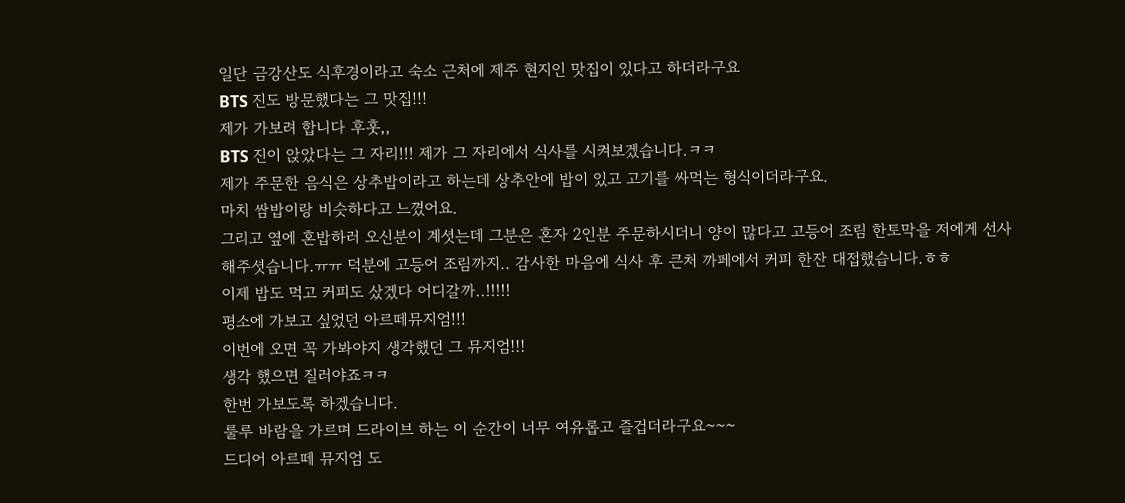일단 금강산도 식후경이라고 숙소 근처에 제주 현지인 맛집이 있다고 하더라구요
BTS 진도 방문했다는 그 맛집!!!
제가 가보려 합니다 후훗,,
BTS 진이 앉았다는 그 자리!!! 제가 그 자리에서 식사를 시켜보겠습니다.ㅋㅋ
제가 주문한 음식은 상추밥이라고 하는데 상추안에 밥이 있고 고기를 싸먹는 형식이더라구요.
마치 쌈밥이랑 비슷하다고 느꼈어요.
그리고 옆에 혼밥하러 오신분이 계셧는데 그분은 혼자 2인분 주문하시더니 양이 많다고 고등어 조림 한토막을 저에게 선사해주셧습니다.ㅠㅠ 덕분에 고등어 조림까지.. 감사한 마음에 식사 후 큰처 까페에서 커피 한잔 대접했습니다.ㅎㅎ
이제 밥도 먹고 커피도 샀겠다 어디갈까..!!!!!
평소에 가보고 싶었던 아르떼뮤지엄!!!
이번에 오면 꼭 가봐야지 생각했던 그 뮤지엄!!!
생각 했으면 질러야죠ㅋㅋ
한번 가보도록 하겠습니다.
룰루 바람을 가르며 드라이브 하는 이 순간이 너무 여유롭고 즐겁더라구요~~~
드디어 아르떼 뮤지엄 도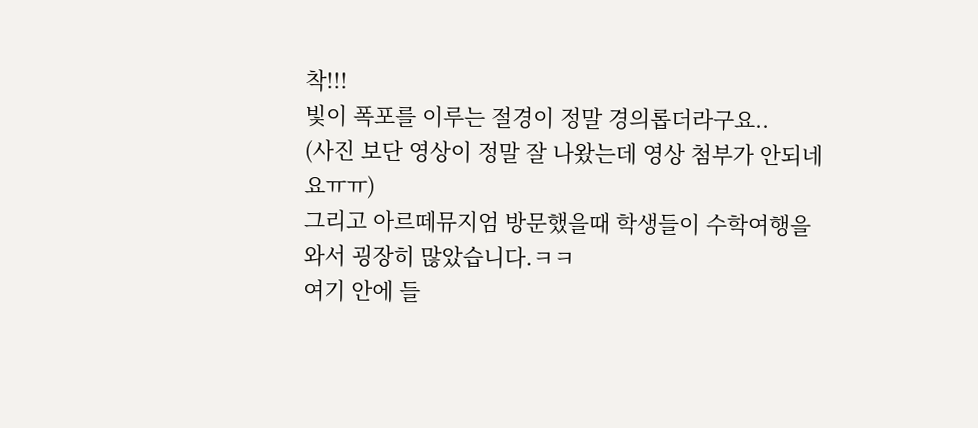착!!!
빛이 폭포를 이루는 절경이 정말 경의롭더라구요..
(사진 보단 영상이 정말 잘 나왔는데 영상 첨부가 안되네요ㅠㅠ)
그리고 아르떼뮤지엄 방문했을때 학생들이 수학여행을 와서 굉장히 많았습니다.ㅋㅋ
여기 안에 들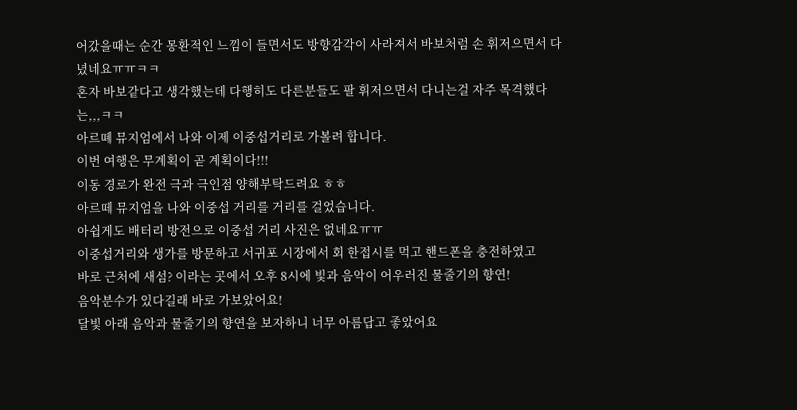어갔을때는 순간 몽환적인 느낌이 들면서도 방향감각이 사라져서 바보처럼 손 휘저으면서 다녔네요ㅠㅠㅋㅋ
혼자 바보같다고 생각했는데 다행히도 다른분들도 팔 휘저으면서 다니는걸 자주 목격했다는,,,ㅋㅋ
아르뗴 뮤지엄에서 나와 이제 이중섭거리로 가볼려 합니다.
이번 여행은 무계획이 곧 계획이다!!!
이동 경로가 완전 극과 극인점 양해부탁드려요 ㅎㅎ
아르떼 뮤지엄을 나와 이중섭 거리를 거리를 걸었습니다.
아쉽게도 배터리 방전으로 이중섭 거리 사진은 없네요ㅠㅠ
이중섭거리와 생가를 방문하고 서귀포 시장에서 회 한접시를 먹고 핸드폰을 충전하였고
바로 근처에 새섬? 이라는 곳에서 오후 8시에 빛과 음악이 어우러진 물줄기의 향연!
음악분수가 있다길래 바로 가보았어요!
달빛 아래 음악과 물줄기의 향연을 보자하니 너무 아름답고 좋았어요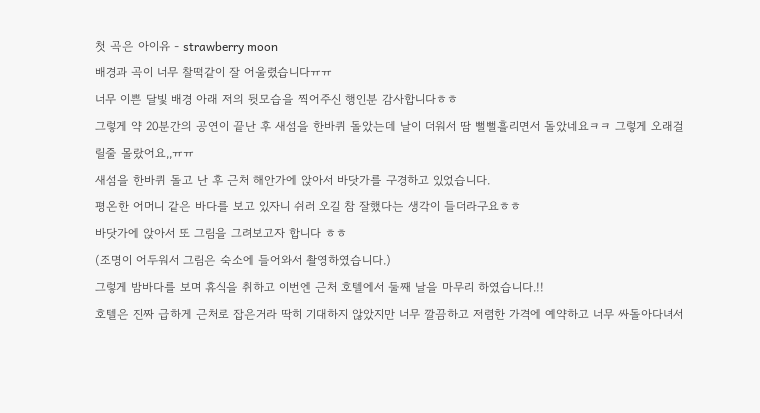첫 곡은 아이유 - strawberry moon
배경과 곡이 너무 찰떡같이 잘 어울렸습니다ㅠㅠ
너무 이쁜 달빛 배경 아래 저의 뒷모습을 찍어주신 행인분 감사합니다ㅎㅎ
그렇게 약 20분간의 공연이 끝난 후 새섬을 한바퀴 돌았는데 날이 더워서 땀 뻘뻘흘리면서 돌았네요ㅋㅋ 그렇게 오래걸릴줄 몰랐어요,,ㅠㅠ
새섬을 한바퀴 돌고 난 후 근처 해안가에 앉아서 바닷가를 구경하고 있었습니다.
평온한 어머니 같은 바다를 보고 있자니 쉬러 오길 참 잘했다는 생각이 들더라구요ㅎㅎ
바닷가에 앉아서 또 그림을 그려보고자 합니다 ㅎㅎ
(조명이 어두워서 그림은 숙소에 들어와서 촬영하였습니다.)
그렇게 밤바다를 보며 휴식을 취하고 이번엔 근처 호텔에서 둘째 날을 마무리 하였습니다.!!
호텔은 진짜 급하게 근처로 잡은거라 딱히 기대하지 않았지만 너무 깔끔하고 저렴한 가격에 예약하고 너무 싸돌아다녀서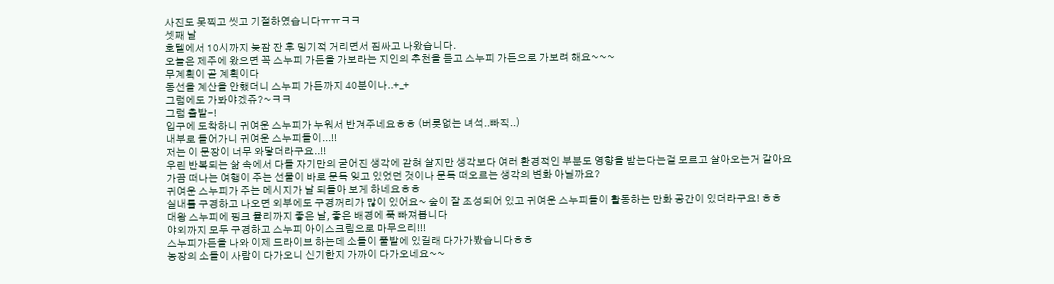사진도 못찍고 씻고 기절하였습니다ㅠㅠㅋㅋ
셋째 날
호텔에서 10시까지 늦잠 잔 후 밍기적 거리면서 짐싸고 나왔습니다.
오늘은 제주에 왔으면 꼭 스누피 가든을 가보라는 지인의 추천을 듣고 스누피 가든으로 가보려 해요~~~
무계획이 곧 계획이다
동선을 계산을 안했더니 스누피 가든까지 40분이나..+_+
그럼에도 가봐야겠쥬?~ㅋㅋ
그럼 출발-!
입구에 도착하니 귀여운 스누피가 누워서 반겨주네요ㅎㅎ (버릇없는 녀석..빠직..)
내부로 들어가니 귀여운 스누피들이...!!
저는 이 문장이 너무 와닿더라구요..!!
우린 반복되는 삶 속에서 다들 자기만의 굳어진 생각에 갇혀 살지만 생각보다 여러 환경적인 부분도 영향을 받는다는걸 모르고 살아오는거 같아요
가끔 떠나는 여행이 주는 선물이 바로 문득 잊고 있었던 것이나 문득 떠오르는 생각의 변화 아닐까요?
귀여운 스누피가 주는 메시지가 날 되돌아 보게 하네요ㅎㅎ
실내를 구경하고 나오면 외부에도 구경꺼리가 많이 있어요~ 숲이 잘 조성되어 있고 귀여운 스누피들이 활동하는 만화 공간이 있더라구요! ㅎㅎ
대왕 스누피에 핑크 뮬리까지 좋은 날, 좋은 배경에 푹 빠져봅니다
야외까지 모두 구경하고 스누피 아이스크림으로 마무으리!!!
스누피가든을 나와 이제 드라이브 하는데 소들이 풀밭에 있길래 다가가봤습니다ㅎㅎ
농장의 소들이 사람이 다가오니 신기한지 가까이 다가오네요~~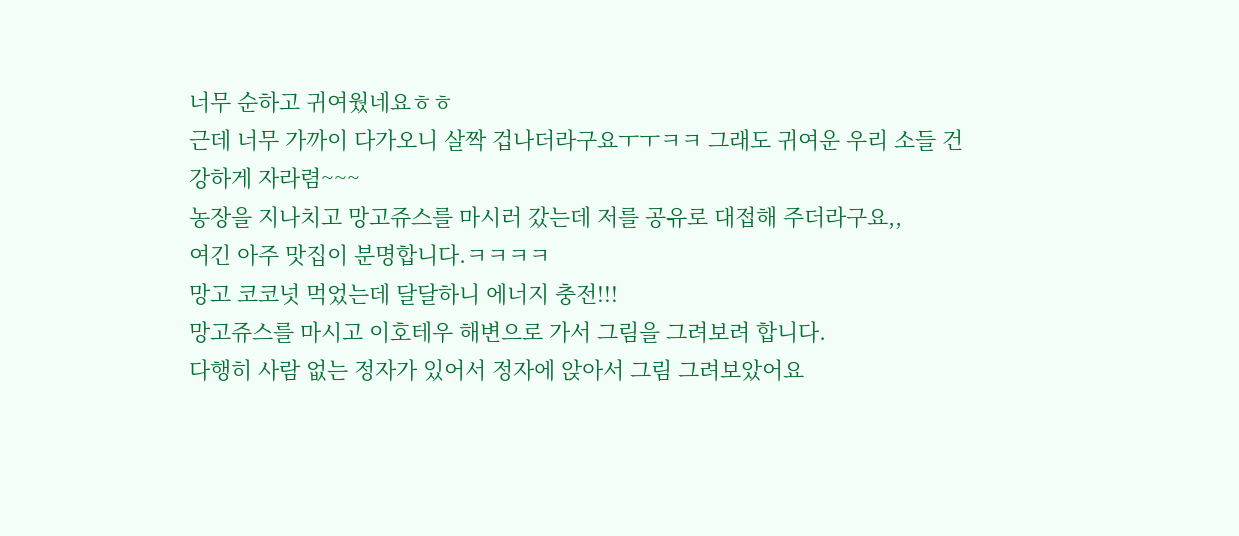너무 순하고 귀여웠네요ㅎㅎ
근데 너무 가까이 다가오니 살짝 겁나더라구요ㅜㅜㅋㅋ 그래도 귀여운 우리 소들 건강하게 자라렴~~~
농장을 지나치고 망고쥬스를 마시러 갔는데 저를 공유로 대접해 주더라구요,,
여긴 아주 맛집이 분명합니다.ㅋㅋㅋㅋ
망고 코코넛 먹었는데 달달하니 에너지 충전!!!
망고쥬스를 마시고 이호테우 해변으로 가서 그림을 그려보려 합니다.
다행히 사람 없는 정자가 있어서 정자에 앉아서 그림 그려보았어요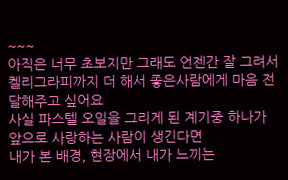~~~
아직은 너무 초보지만 그래도 언젠간 잘 그려서 켈리그라피까지 더 해서 좋은사람에게 마음 전달해주고 싶어요
사실 파스텔 오일을 그리게 된 계기중 하나가 앞으로 사랑하는 사람이 생긴다면
내가 본 배경, 현장에서 내가 느끼는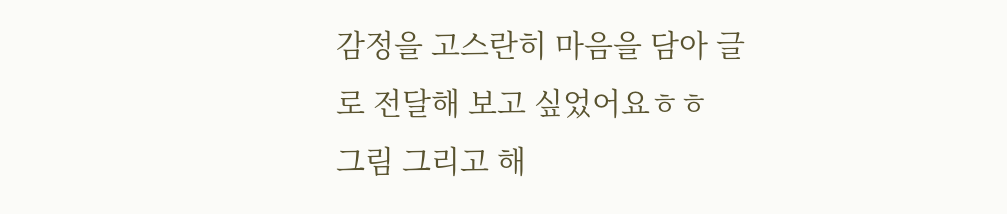감정을 고스란히 마음을 담아 글로 전달해 보고 싶었어요ㅎㅎ
그림 그리고 해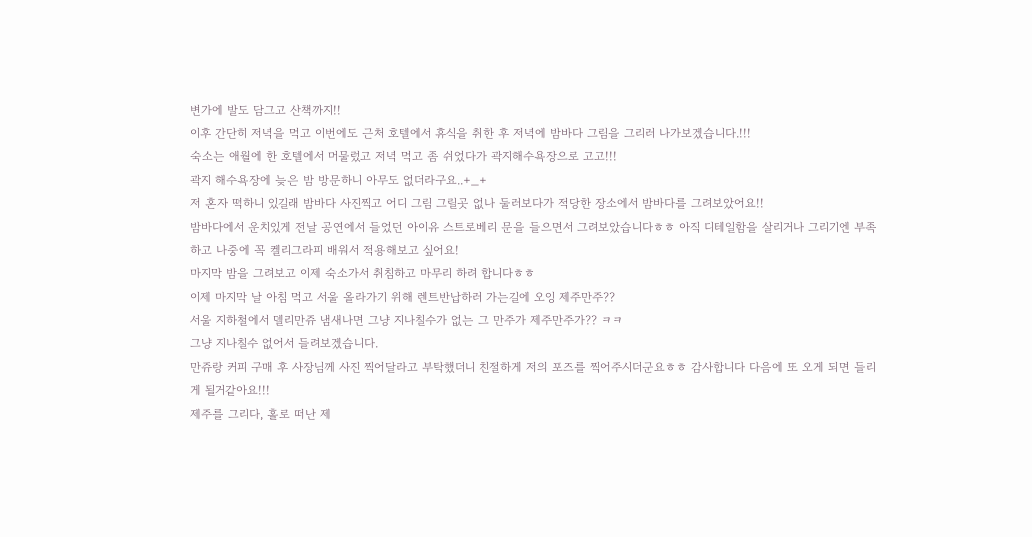변가에 발도 담그고 산책까지!!
이후 간단히 저녁을 먹고 이번에도 근처 호텔에서 휴식을 취한 후 저녁에 밤바다 그림을 그리러 나가보겠습니다.!!!
숙소는 애월에 한 호텔에서 머물렀고 저녁 먹고 좀 쉬었다가 곽지해수욕장으로 고고!!!
곽지 해수욕장에 늦은 밤 방문하니 아무도 없더라구요..+_+
저 혼자 떡하니 있길래 밤바다 사진찍고 어디 그림 그릴곳 없나 둘러보다가 적당한 장소에서 밤바다를 그려보았어요!!
밤바다에서 운치있게 전날 공연에서 들었던 아이유 스트로베리 문을 들으면서 그려보았습니다ㅎㅎ 아직 디테일함을 살리거나 그리기엔 부족하고 나중에 꼭 켈리그라피 배워서 적용해보고 싶어요!
마지막 밤을 그려보고 이제 숙소가서 취침하고 마무리 하려 합니다ㅎㅎ
이제 마지막 날 아침 먹고 서울 올라가기 위해 렌트반납하러 가는길에 오잉 제주만주??
서울 지하철에서 델리만쥬 냄새나면 그냥 지나칠수가 없는 그 만주가 제주만주가?? ㅋㅋ
그냥 지나칠수 없어서 들려보겠습니다.
만쥬랑 커피 구매 후 사장님께 사진 찍어달라고 부탁했더니 친절하게 저의 포즈를 찍어주시더군요ㅎㅎ 감사합니다 다음에 또 오게 되면 들리게 될거같아요!!!
제주를 그리다, 홀로 떠난 제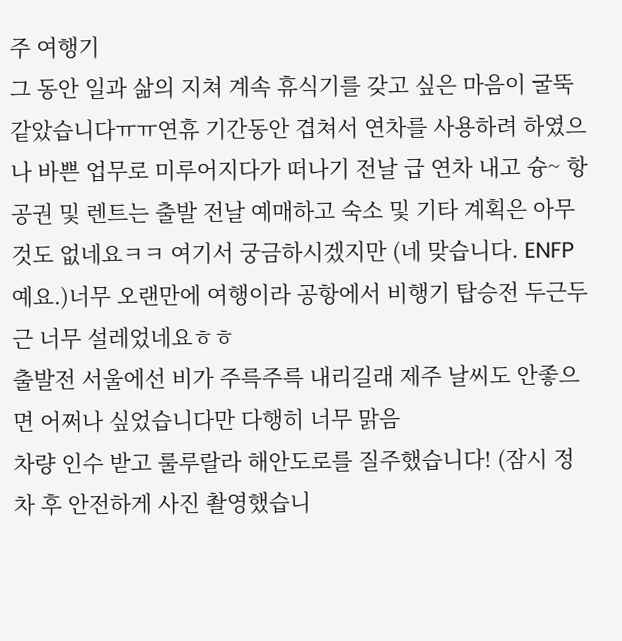주 여행기
그 동안 일과 삶의 지쳐 계속 휴식기를 갖고 싶은 마음이 굴뚝 같았습니다ㅠㅠ연휴 기간동안 겹쳐서 연차를 사용하려 하였으나 바쁜 업무로 미루어지다가 떠나기 전날 급 연차 내고 슝~ 항공권 및 렌트는 출발 전날 예매하고 숙소 및 기타 계획은 아무것도 없네요ㅋㅋ 여기서 궁금하시겠지만 (네 맞습니다. ENFP 예요.)너무 오랜만에 여행이라 공항에서 비행기 탑승전 두근두근 너무 설레었네요ㅎㅎ
출발전 서울에선 비가 주륵주륵 내리길래 제주 날씨도 안좋으면 어쩌나 싶었습니다만 다행히 너무 맑음
차량 인수 받고 룰루랄라 해안도로를 질주했습니다! (잠시 정차 후 안전하게 사진 촬영했습니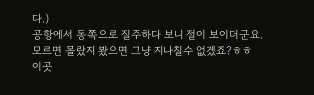다.)
공항에서 동쪽으로 질주하다 보니 절이 보이더군요.
모르면 몰랐지 봤으면 그냥 지나칠수 없겠죠?ㅎㅎ
이곳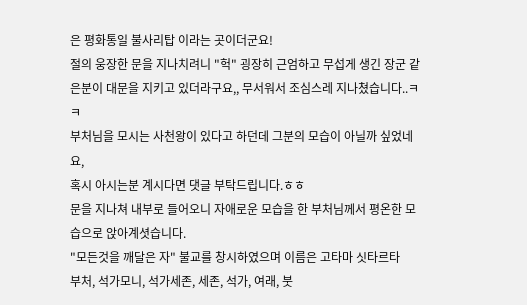은 평화통일 불사리탑 이라는 곳이더군요!
절의 웅장한 문을 지나치려니 "헉" 굉장히 근엄하고 무섭게 생긴 장군 같은분이 대문을 지키고 있더라구요,, 무서워서 조심스레 지나쳤습니다..ㅋㅋ
부처님을 모시는 사천왕이 있다고 하던데 그분의 모습이 아닐까 싶었네요,
혹시 아시는분 계시다면 댓글 부탁드립니다.ㅎㅎ
문을 지나쳐 내부로 들어오니 자애로운 모습을 한 부처님께서 평온한 모습으로 앉아계셧습니다.
"모든것을 깨달은 자" 불교를 창시하였으며 이름은 고타마 싯타르타
부처, 석가모니, 석가세존, 세존, 석가, 여래, 붓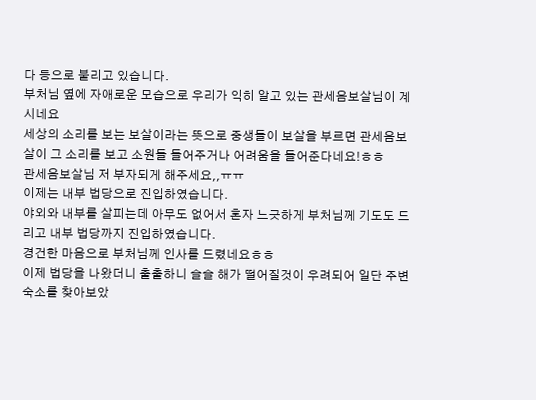다 등으로 불리고 있습니다.
부처님 옆에 자애로운 모습으로 우리가 익히 알고 있는 관세음보살님이 계시네요
세상의 소리를 보는 보살이라는 뜻으로 중생들이 보살을 부르면 관세음보살이 그 소리를 보고 소원들 들어주거나 어려움을 들어준다네요!ㅎㅎ
관세음보살님 저 부자되게 해주세요,,ㅠㅠ
이제는 내부 법당으로 진입하였습니다.
야외와 내부를 살피는데 아무도 없어서 혼자 느긋하게 부처님께 기도도 드리고 내부 법당까지 진입하였습니다.
경건한 마음으로 부처님께 인사를 드렸네요ㅎㅎ
이제 법당을 나왔더니 출출하니 슬슬 해가 떨어질것이 우려되어 일단 주변 숙소를 찾아보았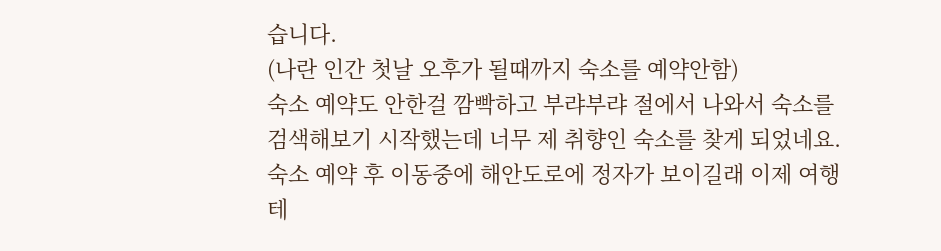습니다.
(나란 인간 첫날 오후가 될때까지 숙소를 예약안함)
숙소 예약도 안한걸 깜빡하고 부랴부랴 절에서 나와서 숙소를 검색해보기 시작했는데 너무 제 취향인 숙소를 찾게 되었네요.
숙소 예약 후 이동중에 해안도로에 정자가 보이길래 이제 여행 테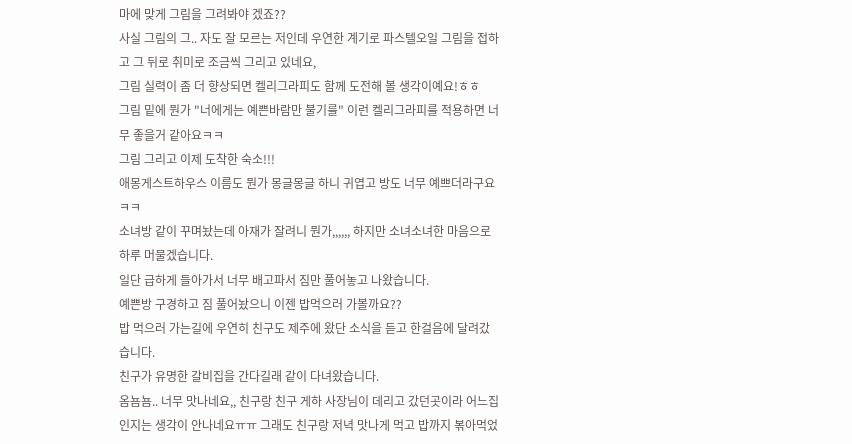마에 맞게 그림을 그려봐야 겠죠??
사실 그림의 그.. 자도 잘 모르는 저인데 우연한 계기로 파스텔오일 그림을 접하고 그 뒤로 취미로 조금씩 그리고 있네요,
그림 실력이 좀 더 향상되면 켈리그라피도 함께 도전해 볼 생각이예요!ㅎㅎ
그림 밑에 뭔가 "너에게는 예쁜바람만 불기를" 이런 켈리그라피를 적용하면 너무 좋을거 같아요ㅋㅋ
그림 그리고 이제 도착한 숙소!!!
애몽게스트하우스 이름도 뭔가 몽글몽글 하니 귀엽고 방도 너무 예쁘더라구요ㅋㅋ
소녀방 같이 꾸며놨는데 아재가 잘려니 뭔가,,,,,, 하지만 소녀소녀한 마음으로 하루 머물겠습니다.
일단 급하게 들아가서 너무 배고파서 짐만 풀어놓고 나왔습니다.
예쁜방 구경하고 짐 풀어놨으니 이젠 밥먹으러 가볼까요??
밥 먹으러 가는길에 우연히 친구도 제주에 왔단 소식을 듣고 한걸음에 달려갔습니다.
친구가 유명한 갈비집을 간다길래 같이 다녀왔습니다.
옴뇸뇸.. 너무 맛나네요,, 친구랑 친구 게하 사장님이 데리고 갔던곳이라 어느집인지는 생각이 안나네요ㅠㅠ 그래도 친구랑 저녁 맛나게 먹고 밥까지 볶아먹었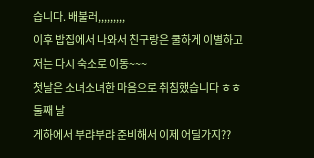습니다. 배불러,,,,,,,,,
이후 밥집에서 나와서 친구랑은 쿨하게 이별하고 저는 다시 숙소로 이동~~~
첫날은 소녀소녀한 마음으로 취침했습니다 ㅎㅎ
둘째 날
게하에서 부랴부랴 준비해서 이제 어딜가지??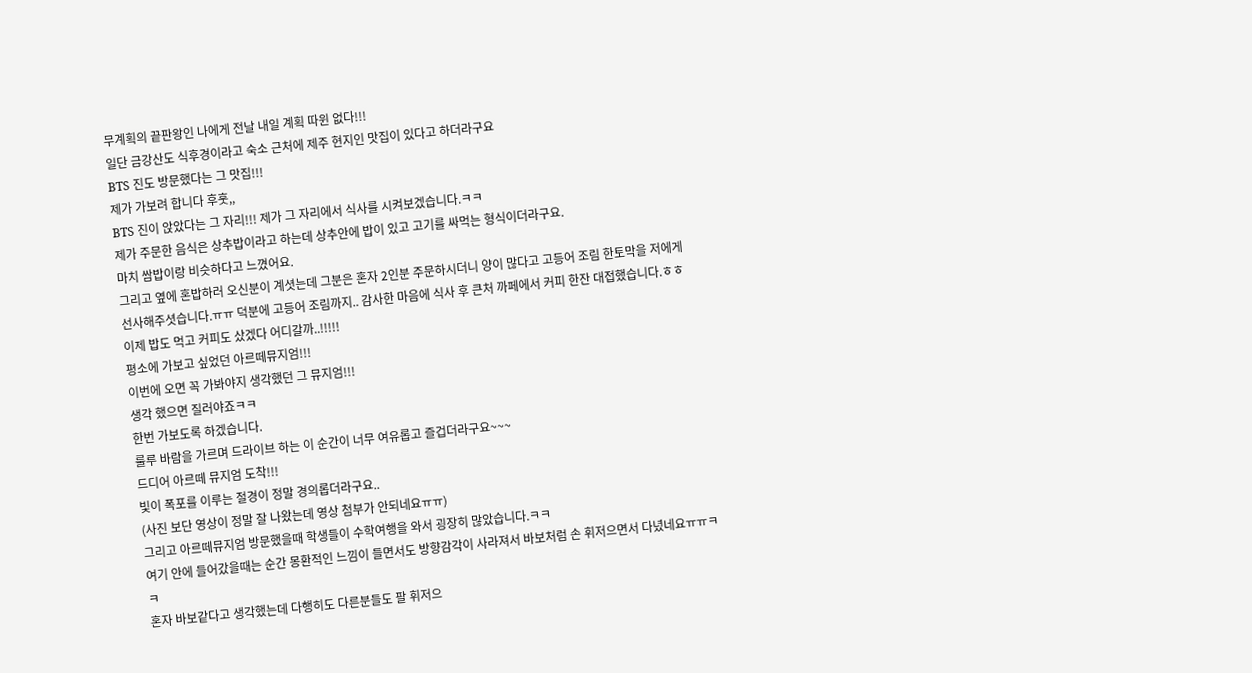무계획의 끝판왕인 나에게 전날 내일 계획 따윈 없다!!!
일단 금강산도 식후경이라고 숙소 근처에 제주 현지인 맛집이 있다고 하더라구요
BTS 진도 방문했다는 그 맛집!!!
제가 가보려 합니다 후훗,,
BTS 진이 앉았다는 그 자리!!! 제가 그 자리에서 식사를 시켜보겠습니다.ㅋㅋ
제가 주문한 음식은 상추밥이라고 하는데 상추안에 밥이 있고 고기를 싸먹는 형식이더라구요.
마치 쌈밥이랑 비슷하다고 느꼈어요.
그리고 옆에 혼밥하러 오신분이 계셧는데 그분은 혼자 2인분 주문하시더니 양이 많다고 고등어 조림 한토막을 저에게 선사해주셧습니다.ㅠㅠ 덕분에 고등어 조림까지.. 감사한 마음에 식사 후 큰처 까페에서 커피 한잔 대접했습니다.ㅎㅎ
이제 밥도 먹고 커피도 샀겠다 어디갈까..!!!!!
평소에 가보고 싶었던 아르떼뮤지엄!!!
이번에 오면 꼭 가봐야지 생각했던 그 뮤지엄!!!
생각 했으면 질러야죠ㅋㅋ
한번 가보도록 하겠습니다.
룰루 바람을 가르며 드라이브 하는 이 순간이 너무 여유롭고 즐겁더라구요~~~
드디어 아르떼 뮤지엄 도착!!!
빛이 폭포를 이루는 절경이 정말 경의롭더라구요..
(사진 보단 영상이 정말 잘 나왔는데 영상 첨부가 안되네요ㅠㅠ)
그리고 아르떼뮤지엄 방문했을때 학생들이 수학여행을 와서 굉장히 많았습니다.ㅋㅋ
여기 안에 들어갔을때는 순간 몽환적인 느낌이 들면서도 방향감각이 사라져서 바보처럼 손 휘저으면서 다녔네요ㅠㅠㅋㅋ
혼자 바보같다고 생각했는데 다행히도 다른분들도 팔 휘저으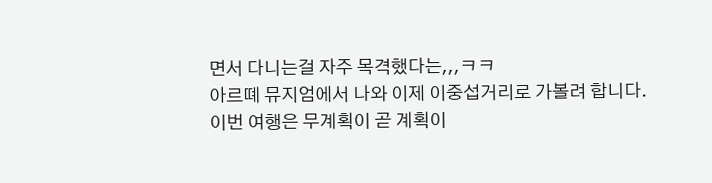면서 다니는걸 자주 목격했다는,,,ㅋㅋ
아르뗴 뮤지엄에서 나와 이제 이중섭거리로 가볼려 합니다.
이번 여행은 무계획이 곧 계획이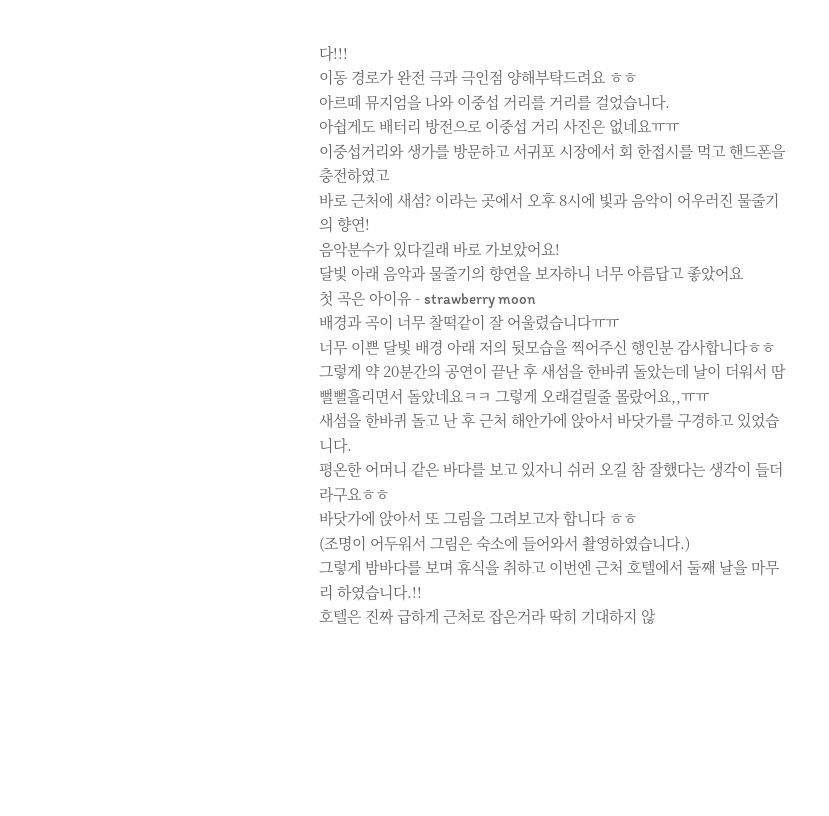다!!!
이동 경로가 완전 극과 극인점 양해부탁드려요 ㅎㅎ
아르떼 뮤지엄을 나와 이중섭 거리를 거리를 걸었습니다.
아쉽게도 배터리 방전으로 이중섭 거리 사진은 없네요ㅠㅠ
이중섭거리와 생가를 방문하고 서귀포 시장에서 회 한접시를 먹고 핸드폰을 충전하였고
바로 근처에 새섬? 이라는 곳에서 오후 8시에 빛과 음악이 어우러진 물줄기의 향연!
음악분수가 있다길래 바로 가보았어요!
달빛 아래 음악과 물줄기의 향연을 보자하니 너무 아름답고 좋았어요
첫 곡은 아이유 - strawberry moon
배경과 곡이 너무 찰떡같이 잘 어울렸습니다ㅠㅠ
너무 이쁜 달빛 배경 아래 저의 뒷모습을 찍어주신 행인분 감사합니다ㅎㅎ
그렇게 약 20분간의 공연이 끝난 후 새섬을 한바퀴 돌았는데 날이 더워서 땀 뻘뻘흘리면서 돌았네요ㅋㅋ 그렇게 오래걸릴줄 몰랐어요,,ㅠㅠ
새섬을 한바퀴 돌고 난 후 근처 해안가에 앉아서 바닷가를 구경하고 있었습니다.
평온한 어머니 같은 바다를 보고 있자니 쉬러 오길 참 잘했다는 생각이 들더라구요ㅎㅎ
바닷가에 앉아서 또 그림을 그려보고자 합니다 ㅎㅎ
(조명이 어두워서 그림은 숙소에 들어와서 촬영하였습니다.)
그렇게 밤바다를 보며 휴식을 취하고 이번엔 근처 호텔에서 둘째 날을 마무리 하였습니다.!!
호텔은 진짜 급하게 근처로 잡은거라 딱히 기대하지 않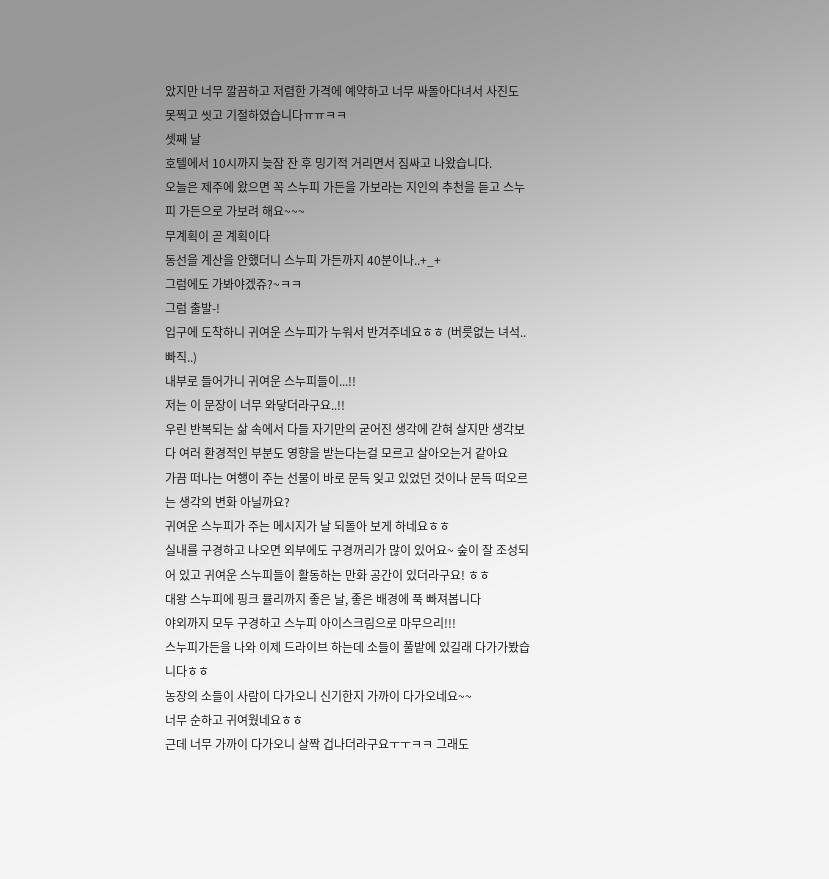았지만 너무 깔끔하고 저렴한 가격에 예약하고 너무 싸돌아다녀서 사진도 못찍고 씻고 기절하였습니다ㅠㅠㅋㅋ
셋째 날
호텔에서 10시까지 늦잠 잔 후 밍기적 거리면서 짐싸고 나왔습니다.
오늘은 제주에 왔으면 꼭 스누피 가든을 가보라는 지인의 추천을 듣고 스누피 가든으로 가보려 해요~~~
무계획이 곧 계획이다
동선을 계산을 안했더니 스누피 가든까지 40분이나..+_+
그럼에도 가봐야겠쥬?~ㅋㅋ
그럼 출발-!
입구에 도착하니 귀여운 스누피가 누워서 반겨주네요ㅎㅎ (버릇없는 녀석..빠직..)
내부로 들어가니 귀여운 스누피들이...!!
저는 이 문장이 너무 와닿더라구요..!!
우린 반복되는 삶 속에서 다들 자기만의 굳어진 생각에 갇혀 살지만 생각보다 여러 환경적인 부분도 영향을 받는다는걸 모르고 살아오는거 같아요
가끔 떠나는 여행이 주는 선물이 바로 문득 잊고 있었던 것이나 문득 떠오르는 생각의 변화 아닐까요?
귀여운 스누피가 주는 메시지가 날 되돌아 보게 하네요ㅎㅎ
실내를 구경하고 나오면 외부에도 구경꺼리가 많이 있어요~ 숲이 잘 조성되어 있고 귀여운 스누피들이 활동하는 만화 공간이 있더라구요! ㅎㅎ
대왕 스누피에 핑크 뮬리까지 좋은 날, 좋은 배경에 푹 빠져봅니다
야외까지 모두 구경하고 스누피 아이스크림으로 마무으리!!!
스누피가든을 나와 이제 드라이브 하는데 소들이 풀밭에 있길래 다가가봤습니다ㅎㅎ
농장의 소들이 사람이 다가오니 신기한지 가까이 다가오네요~~
너무 순하고 귀여웠네요ㅎㅎ
근데 너무 가까이 다가오니 살짝 겁나더라구요ㅜㅜㅋㅋ 그래도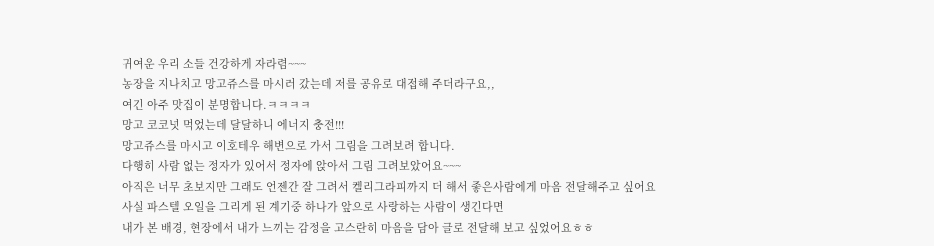귀여운 우리 소들 건강하게 자라렴~~~
농장을 지나치고 망고쥬스를 마시러 갔는데 저를 공유로 대접해 주더라구요,,
여긴 아주 맛집이 분명합니다.ㅋㅋㅋㅋ
망고 코코넛 먹었는데 달달하니 에너지 충전!!!
망고쥬스를 마시고 이호테우 해변으로 가서 그림을 그려보려 합니다.
다행히 사람 없는 정자가 있어서 정자에 앉아서 그림 그려보았어요~~~
아직은 너무 초보지만 그래도 언젠간 잘 그려서 켈리그라피까지 더 해서 좋은사람에게 마음 전달해주고 싶어요
사실 파스텔 오일을 그리게 된 계기중 하나가 앞으로 사랑하는 사람이 생긴다면
내가 본 배경, 현장에서 내가 느끼는 감정을 고스란히 마음을 담아 글로 전달해 보고 싶었어요ㅎㅎ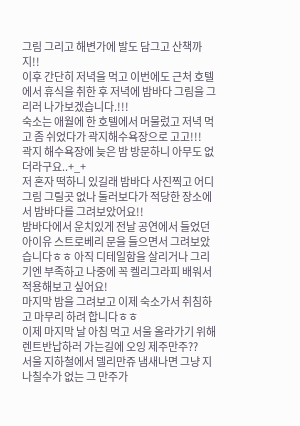그림 그리고 해변가에 발도 담그고 산책까지!!
이후 간단히 저녁을 먹고 이번에도 근처 호텔에서 휴식을 취한 후 저녁에 밤바다 그림을 그리러 나가보겠습니다.!!!
숙소는 애월에 한 호텔에서 머물렀고 저녁 먹고 좀 쉬었다가 곽지해수욕장으로 고고!!!
곽지 해수욕장에 늦은 밤 방문하니 아무도 없더라구요..+_+
저 혼자 떡하니 있길래 밤바다 사진찍고 어디 그림 그릴곳 없나 둘러보다가 적당한 장소에서 밤바다를 그려보았어요!!
밤바다에서 운치있게 전날 공연에서 들었던 아이유 스트로베리 문을 들으면서 그려보았습니다ㅎㅎ 아직 디테일함을 살리거나 그리기엔 부족하고 나중에 꼭 켈리그라피 배워서 적용해보고 싶어요!
마지막 밤을 그려보고 이제 숙소가서 취침하고 마무리 하려 합니다ㅎㅎ
이제 마지막 날 아침 먹고 서울 올라가기 위해 렌트반납하러 가는길에 오잉 제주만주??
서울 지하철에서 델리만쥬 냄새나면 그냥 지나칠수가 없는 그 만주가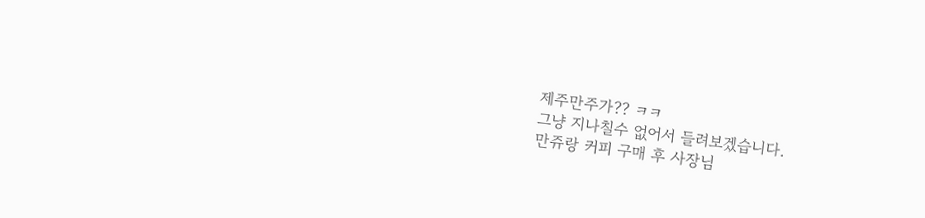제주만주가?? ㅋㅋ
그냥 지나칠수 없어서 들려보겠습니다.
만쥬랑 커피 구매 후 사장님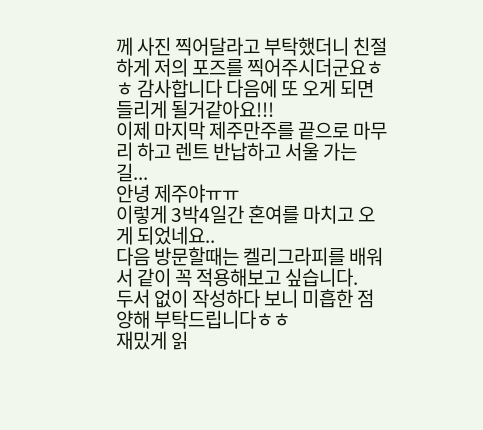께 사진 찍어달라고 부탁했더니 친절하게 저의 포즈를 찍어주시더군요ㅎㅎ 감사합니다 다음에 또 오게 되면 들리게 될거같아요!!!
이제 마지막 제주만주를 끝으로 마무리 하고 렌트 반납하고 서울 가는길...
안녕 제주야ㅠㅠ
이렇게 3박4일간 혼여를 마치고 오게 되었네요..
다음 방문할때는 켈리그라피를 배워서 같이 꼭 적용해보고 싶습니다.
두서 없이 작성하다 보니 미흡한 점 양해 부탁드립니다ㅎㅎ
재밌게 읽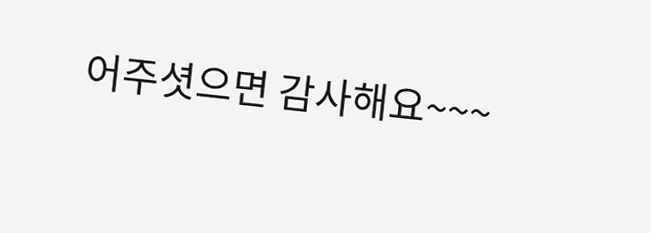어주셧으면 감사해요~~~